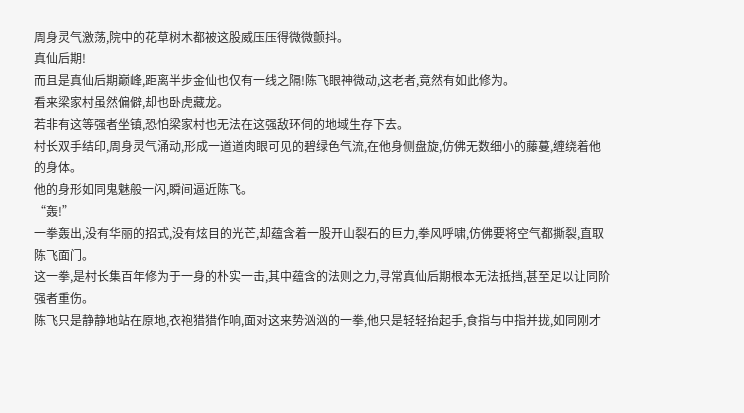周身灵气激荡,院中的花草树木都被这股威压压得微微颤抖。
真仙后期!
而且是真仙后期巅峰,距离半步金仙也仅有一线之隔!陈飞眼神微动,这老者,竟然有如此修为。
看来梁家村虽然偏僻,却也卧虎藏龙。
若非有这等强者坐镇,恐怕梁家村也无法在这强敌环伺的地域生存下去。
村长双手结印,周身灵气涌动,形成一道道肉眼可见的碧绿色气流,在他身侧盘旋,仿佛无数细小的藤蔓,缠绕着他的身体。
他的身形如同鬼魅般一闪,瞬间逼近陈飞。
“轰!”
一拳轰出,没有华丽的招式,没有炫目的光芒,却蕴含着一股开山裂石的巨力,拳风呼啸,仿佛要将空气都撕裂,直取陈飞面门。
这一拳,是村长集百年修为于一身的朴实一击,其中蕴含的法则之力,寻常真仙后期根本无法抵挡,甚至足以让同阶强者重伤。
陈飞只是静静地站在原地,衣袍猎猎作响,面对这来势汹汹的一拳,他只是轻轻抬起手,食指与中指并拢,如同刚才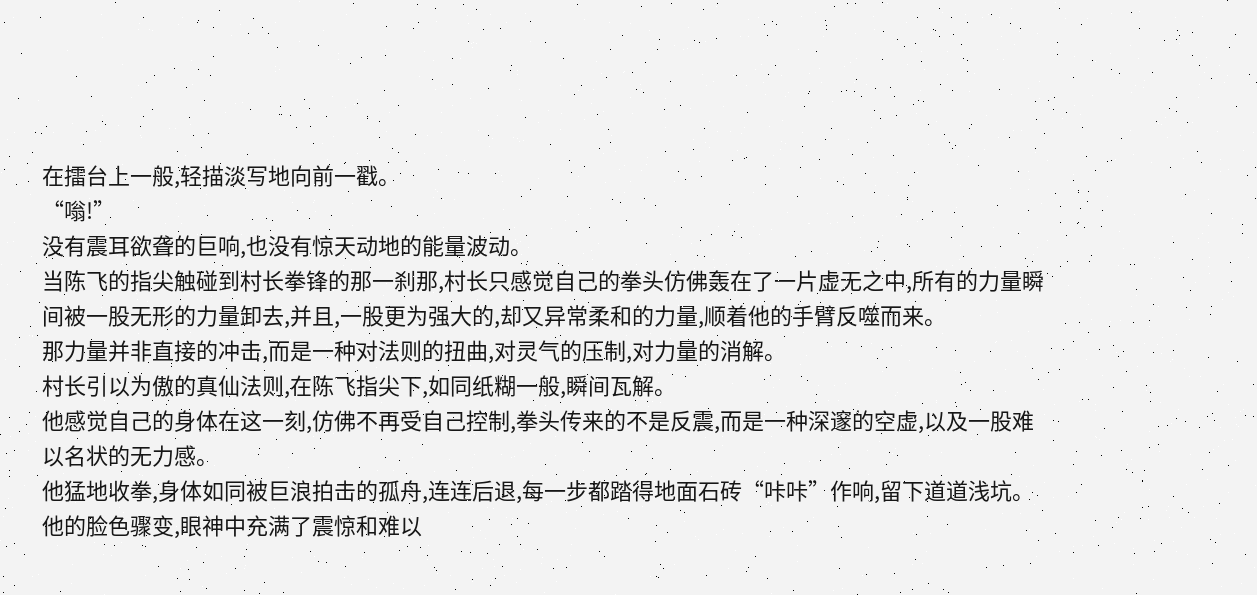在擂台上一般,轻描淡写地向前一戳。
“嗡!”
没有震耳欲聋的巨响,也没有惊天动地的能量波动。
当陈飞的指尖触碰到村长拳锋的那一刹那,村长只感觉自己的拳头仿佛轰在了一片虚无之中,所有的力量瞬间被一股无形的力量卸去,并且,一股更为强大的,却又异常柔和的力量,顺着他的手臂反噬而来。
那力量并非直接的冲击,而是一种对法则的扭曲,对灵气的压制,对力量的消解。
村长引以为傲的真仙法则,在陈飞指尖下,如同纸糊一般,瞬间瓦解。
他感觉自己的身体在这一刻,仿佛不再受自己控制,拳头传来的不是反震,而是一种深邃的空虚,以及一股难以名状的无力感。
他猛地收拳,身体如同被巨浪拍击的孤舟,连连后退,每一步都踏得地面石砖“咔咔”作响,留下道道浅坑。
他的脸色骤变,眼神中充满了震惊和难以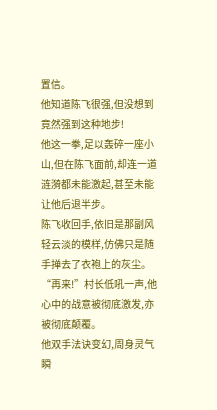置信。
他知道陈飞很强,但没想到竟然强到这种地步!
他这一拳,足以轰碎一座小山,但在陈飞面前,却连一道涟漪都未能激起,甚至未能让他后退半步。
陈飞收回手,依旧是那副风轻云淡的模样,仿佛只是随手掸去了衣袍上的灰尘。
“再来!”村长低吼一声,他心中的战意被彻底激发,亦被彻底颠覆。
他双手法诀变幻,周身灵气瞬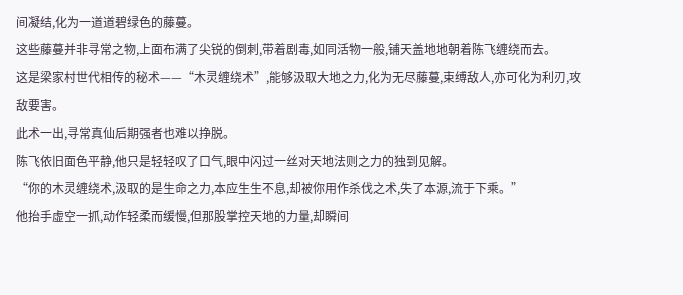间凝结,化为一道道碧绿色的藤蔓。
这些藤蔓并非寻常之物,上面布满了尖锐的倒刺,带着剧毒,如同活物一般,铺天盖地地朝着陈飞缠绕而去。
这是梁家村世代相传的秘术——“木灵缠绕术”,能够汲取大地之力,化为无尽藤蔓,束缚敌人,亦可化为利刃,攻敌要害。
此术一出,寻常真仙后期强者也难以挣脱。
陈飞依旧面色平静,他只是轻轻叹了口气,眼中闪过一丝对天地法则之力的独到见解。
“你的木灵缠绕术,汲取的是生命之力,本应生生不息,却被你用作杀伐之术,失了本源,流于下乘。”
他抬手虚空一抓,动作轻柔而缓慢,但那股掌控天地的力量,却瞬间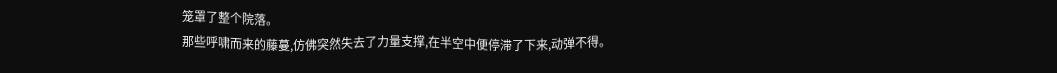笼罩了整个院落。
那些呼啸而来的藤蔓,仿佛突然失去了力量支撑,在半空中便停滞了下来,动弹不得。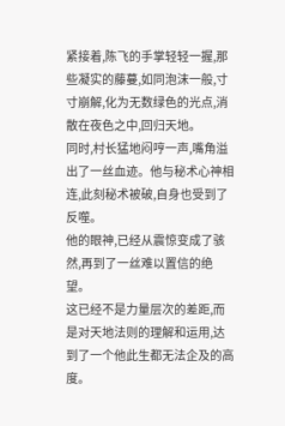紧接着,陈飞的手掌轻轻一握,那些凝实的藤蔓,如同泡沫一般,寸寸崩解,化为无数绿色的光点,消散在夜色之中,回归天地。
同时,村长猛地闷哼一声,嘴角溢出了一丝血迹。他与秘术心神相连,此刻秘术被破,自身也受到了反噬。
他的眼神,已经从震惊变成了骇然,再到了一丝难以置信的绝望。
这已经不是力量层次的差距,而是对天地法则的理解和运用,达到了一个他此生都无法企及的高度。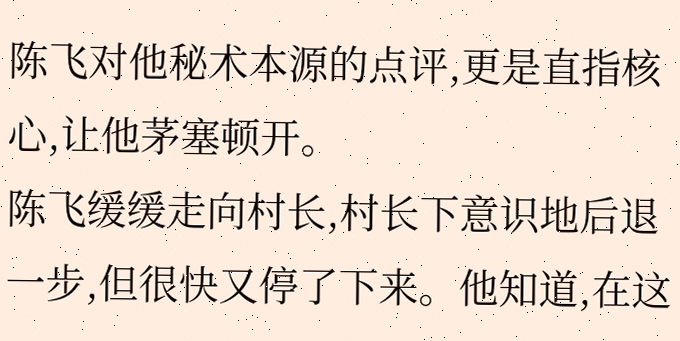陈飞对他秘术本源的点评,更是直指核心,让他茅塞顿开。
陈飞缓缓走向村长,村长下意识地后退一步,但很快又停了下来。他知道,在这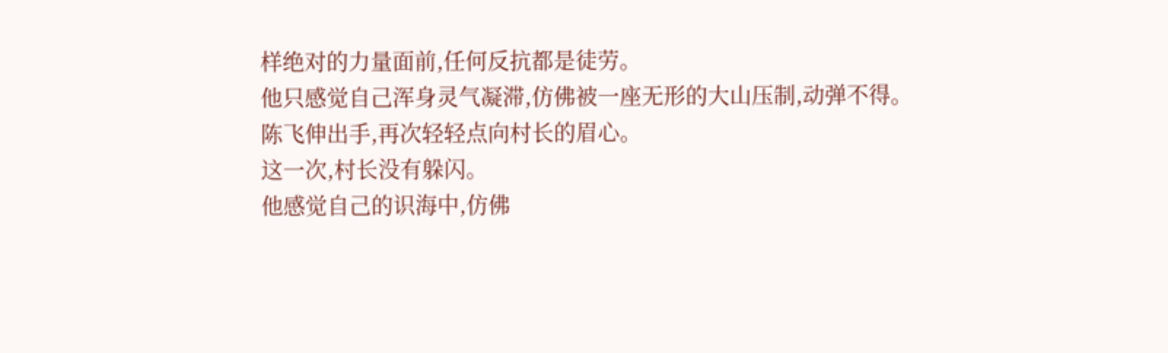样绝对的力量面前,任何反抗都是徒劳。
他只感觉自己浑身灵气凝滞,仿佛被一座无形的大山压制,动弹不得。
陈飞伸出手,再次轻轻点向村长的眉心。
这一次,村长没有躲闪。
他感觉自己的识海中,仿佛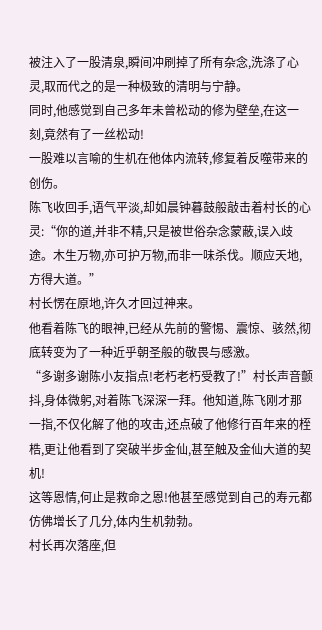被注入了一股清泉,瞬间冲刷掉了所有杂念,洗涤了心灵,取而代之的是一种极致的清明与宁静。
同时,他感觉到自己多年未曾松动的修为壁垒,在这一刻,竟然有了一丝松动!
一股难以言喻的生机在他体内流转,修复着反噬带来的创伤。
陈飞收回手,语气平淡,却如晨钟暮鼓般敲击着村长的心灵:“你的道,并非不精,只是被世俗杂念蒙蔽,误入歧途。木生万物,亦可护万物,而非一味杀伐。顺应天地,方得大道。”
村长愣在原地,许久才回过神来。
他看着陈飞的眼神,已经从先前的警惕、震惊、骇然,彻底转变为了一种近乎朝圣般的敬畏与感激。
“多谢多谢陈小友指点!老朽老朽受教了!”村长声音颤抖,身体微躬,对着陈飞深深一拜。他知道,陈飞刚才那一指,不仅化解了他的攻击,还点破了他修行百年来的桎梏,更让他看到了突破半步金仙,甚至触及金仙大道的契机!
这等恩情,何止是救命之恩!他甚至感觉到自己的寿元都仿佛增长了几分,体内生机勃勃。
村长再次落座,但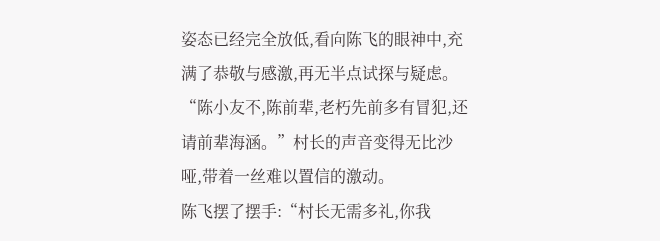姿态已经完全放低,看向陈飞的眼神中,充满了恭敬与感激,再无半点试探与疑虑。
“陈小友不,陈前辈,老朽先前多有冒犯,还请前辈海涵。”村长的声音变得无比沙哑,带着一丝难以置信的激动。
陈飞摆了摆手:“村长无需多礼,你我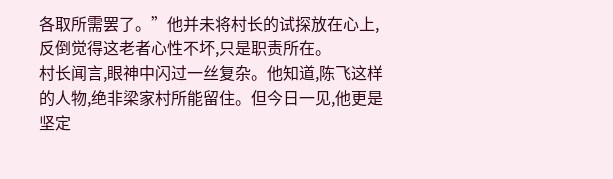各取所需罢了。”他并未将村长的试探放在心上,反倒觉得这老者心性不坏,只是职责所在。
村长闻言,眼神中闪过一丝复杂。他知道,陈飞这样的人物,绝非梁家村所能留住。但今日一见,他更是坚定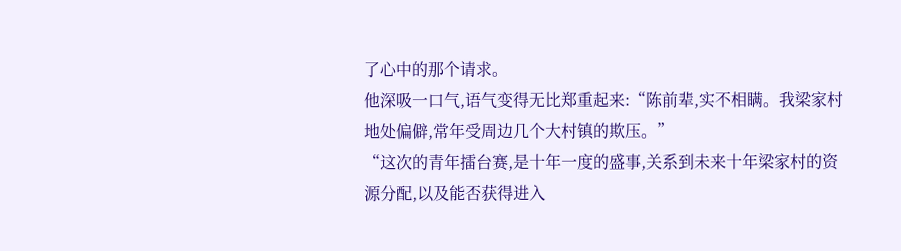了心中的那个请求。
他深吸一口气,语气变得无比郑重起来:“陈前辈,实不相瞒。我梁家村地处偏僻,常年受周边几个大村镇的欺压。”
“这次的青年擂台赛,是十年一度的盛事,关系到未来十年梁家村的资源分配,以及能否获得进入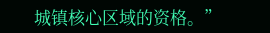城镇核心区域的资格。”